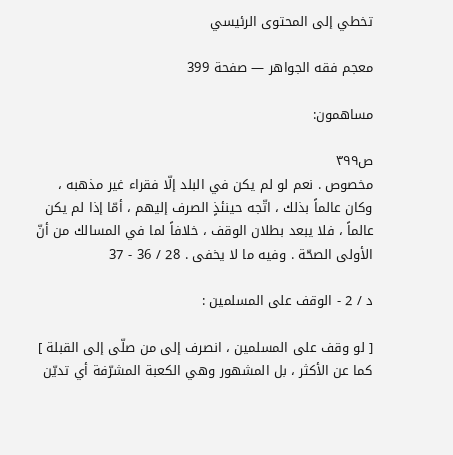تخطي إلى المحتوى الرئيسي

معجم فقه الجواهر — صفحة 399

مساهمون:

ص٣٩٩
مخصوص . نعم لو لم يكن في البلد إلّا فقراء غير مذهبه ، وكان عالماً بذلك ، اتّجه حينئذٍ الصرف إليهم ، أمّا إذا لم يكن عالماً ، فلا يبعد بطلان الوقف ، خلافاً لما في المسالك من أنّ الأولى الصحّة . وفيه ما لا يخفى . 28 / 36 - 37

د / 2 - الوقف على المسلمين :

[ لو وقف على المسلمين ، انصرف إلى من صلّى إلى القبلة ] كما عن الأكثر ، بل المشهور وهي الكعبة المشرّفة أي تديّن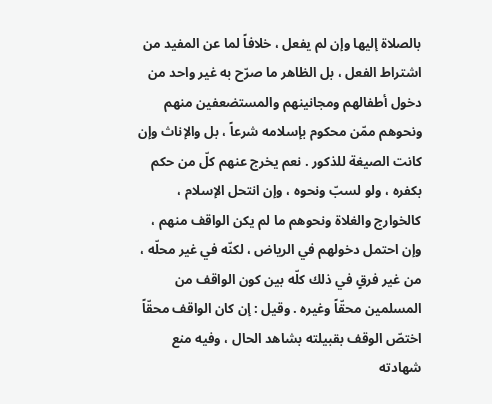بالصلاة إليها وإن لم يفعل ، خلافاً لما عن المفيد من اشتراط الفعل ، بل الظاهر ما صرّح به غير واحد من دخول أطفالهم ومجانينهم والمستضعفين منهم ونحوهم ممّن محكوم بإسلامه شرعاً ، بل والإناث وإن كانت الصيغة للذكور . نعم يخرج عنهم كلّ من حكم بكفره ، ولو لسبّ ونحوه ، وإن انتحل الإسلام ، كالخوارج والغلاة ونحوهم ما لم يكن الواقف منهم ، وإن احتمل دخولهم في الرياض ، لكنّه في غير محلّه ، من غير فرقٍ في ذلك كلّه بين كون الواقف من المسلمين محقّاً وغيره . وقيل : إن كان الواقف محقّاً اختصّ الوقف بقبيلته بشاهد الحال ، وفيه منع شهادته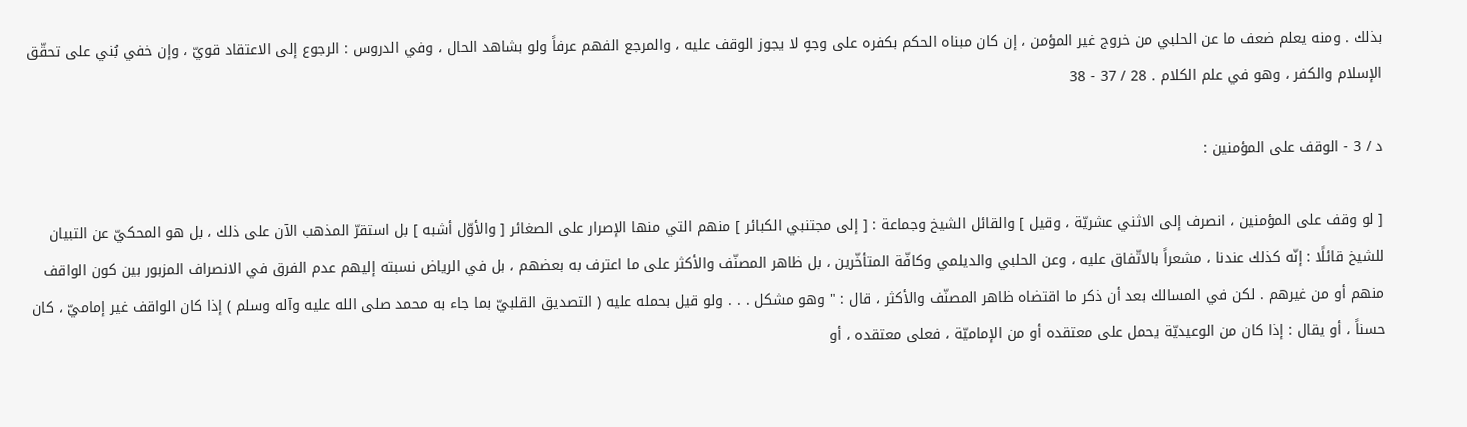بذلك . ومنه يعلم ضعف ما عن الحلبي من خروج غير المؤمن ، إن كان مبناه الحكم بكفره على وجهٍ لا يجوز الوقف عليه ، والمرجع الفهم عرفاً ولو بشاهد الحال ، وفي الدروس : الرجوع إلى الاعتقاد قويّ ، وإن خفي بُني على تحقّق الإسلام والكفر ، وهو في علم الكلام . 28 / 37 - 38

د / 3 - الوقف على المؤمنين :

[ لو وقف على المؤمنين ، انصرف إلى الاثني عشريّة ، وقيل ] والقائل الشيخ وجماعة : [ إلى مجتنبي الكبائر ] منهم التي منها الإصرار على الصغائر [ والأوّل أشبه ] بل استقرّ المذهب الآن على ذلك ، بل هو المحكيّ عن التبيان للشيخ قائلًا : إنّه كذلك عندنا ، مشعراً بالاتّفاق عليه ، وعن الحلبي والديلمي وكافّة المتأخّرين ، بل ظاهر المصنّف والأكثر على ما اعترف به بعضهم ، بل في الرياض نسبته إليهم عدم الفرق في الانصراف المزبور بين كون الواقف منهم أو من غيرهم . لكن في المسالك بعد أن ذكر ما اقتضاه ظاهر المصنّف والأكثر ، قال : " وهو مشكل . . . ولو قيل بحمله عليه ( التصديق القلبيّ بما جاء به محمد صلى الله عليه وآله وسلم ) إذا كان الواقف غير إماميّ ، كان حسناً ، أو يقال : إذا كان من الوعيديّة يحمل على معتقده أو من الإماميّة ، فعلى معتقده ، أو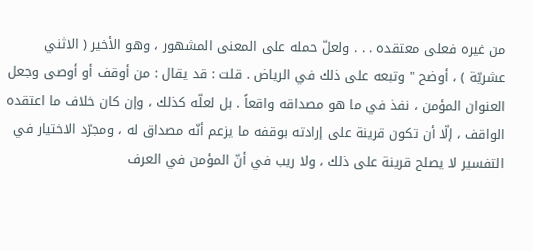من غيره فعلى معتقده . . . ولعلّ حمله على المعنى المشهور ، وهو الأخير ( الاثني عشريّة ) ، أوضح " وتبعه على ذلك في الرياض . قلت : قد يقال : من أوقف أو أوصى وجعل العنوان المؤمن ، نفذ في ما هو مصداقه واقعاً . بل لعلّه كذلك ، وإن كان خلاف ما اعتقده الواقف ، إلّا أن تكون قرينة على إرادته بوقفه ما يزعم أنّه مصداق له ، ومجرّد الاختيار في التفسير لا يصلح قرينة على ذلك ، ولا ريب في أنّ المؤمن في العرف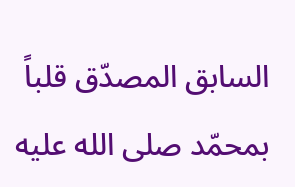السابق المصدّق قلباً بمحمّد صلى الله عليه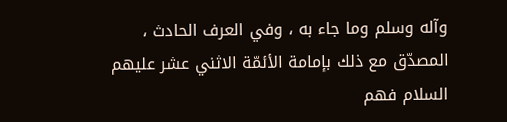وآله وسلم وما جاء به ، وفي العرف الحادث ، المصدّق مع ذلك بإمامة الأئمّة الاثني عشر عليهم السلام فهم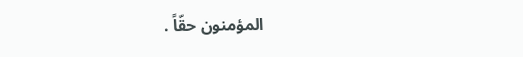المؤمنون حقّاً .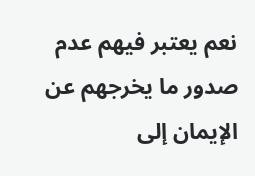نعم يعتبر فيهم عدم صدور ما يخرجهم عن الإيمان إلى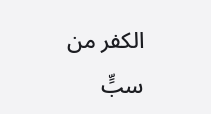الكفر من سبٍّ